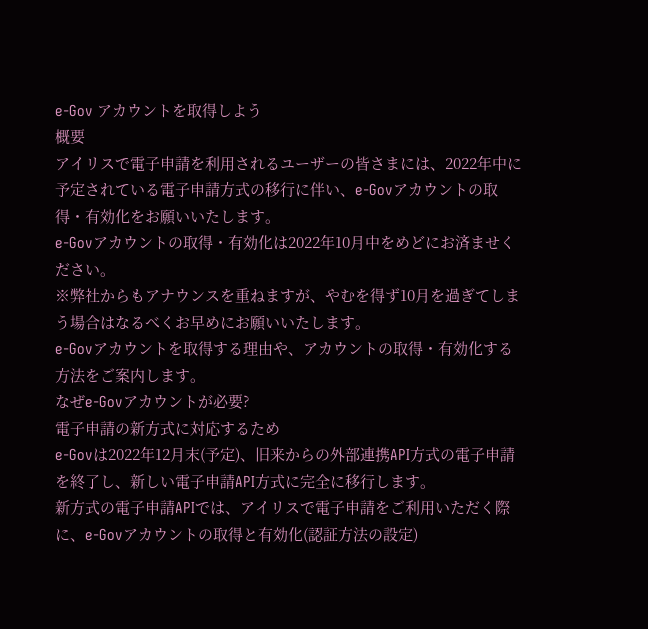e-Gov アカウントを取得しよう
概要
アイリスで電子申請を利用されるユーザーの皆さまには、2022年中に予定されている電子申請方式の移行に伴い、e-Govアカウントの取得・有効化をお願いいたします。
e-Govアカウントの取得・有効化は2022年10月中をめどにお済ませください。
※弊社からもアナウンスを重ねますが、やむを得ず10月を過ぎてしまう場合はなるべくお早めにお願いいたします。
e-Govアカウントを取得する理由や、アカウントの取得・有効化する方法をご案内します。
なぜe-Govアカウントが必要?
電子申請の新方式に対応するため
e-Govは2022年12月末(予定)、旧来からの外部連携API方式の電子申請を終了し、新しい電子申請API方式に完全に移行します。
新方式の電子申請APIでは、アイリスで電子申請をご利用いただく際に、e-Govアカウントの取得と有効化(認証方法の設定)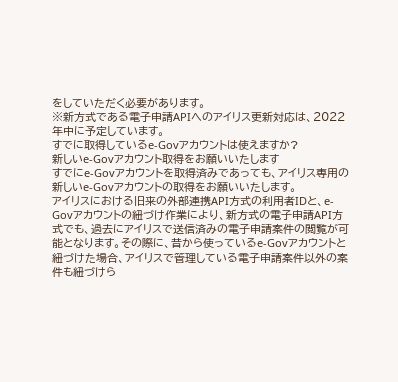をしていただく必要があります。
※新方式である電子申請APIへのアイリス更新対応は、2022年中に予定しています。
すでに取得しているe-Govアカウントは使えますか?
新しいe-Govアカウント取得をお願いいたします
すでにe-Govアカウントを取得済みであっても、アイリス専用の新しいe-Govアカウントの取得をお願いいたします。
アイリスにおける旧来の外部連携API方式の利用者IDと、e-Govアカウントの紐づけ作業により、新方式の電子申請API方式でも、過去にアイリスで送信済みの電子申請案件の閲覧が可能となります。その際に、昔から使っているe-Govアカウントと紐づけた場合、アイリスで管理している電子申請案件以外の案件も紐づけら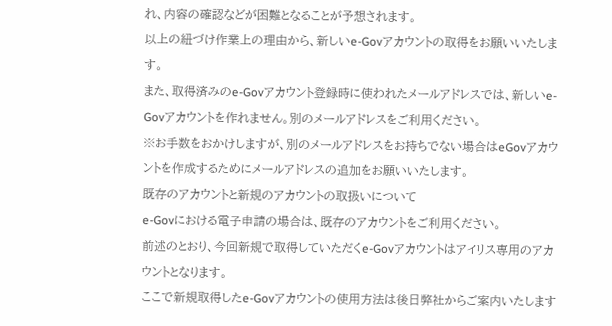れ、内容の確認などが困難となることが予想されます。
以上の紐づけ作業上の理由から、新しいe-Govアカウントの取得をお願いいたします。
また、取得済みのe-Govアカウント登録時に使われたメールアドレスでは、新しいe-Govアカウントを作れません。別のメールアドレスをご利用ください。
※お手数をおかけしますが、別のメールアドレスをお持ちでない場合はeGovアカウントを作成するためにメールアドレスの追加をお願いいたします。
既存のアカウントと新規のアカウントの取扱いについて
e-Govにおける電子申請の場合は、既存のアカウントをご利用ください。
前述のとおり、今回新規で取得していただくe-Govアカウントはアイリス専用のアカウントとなります。
ここで新規取得したe-Govアカウントの使用方法は後日弊社からご案内いたします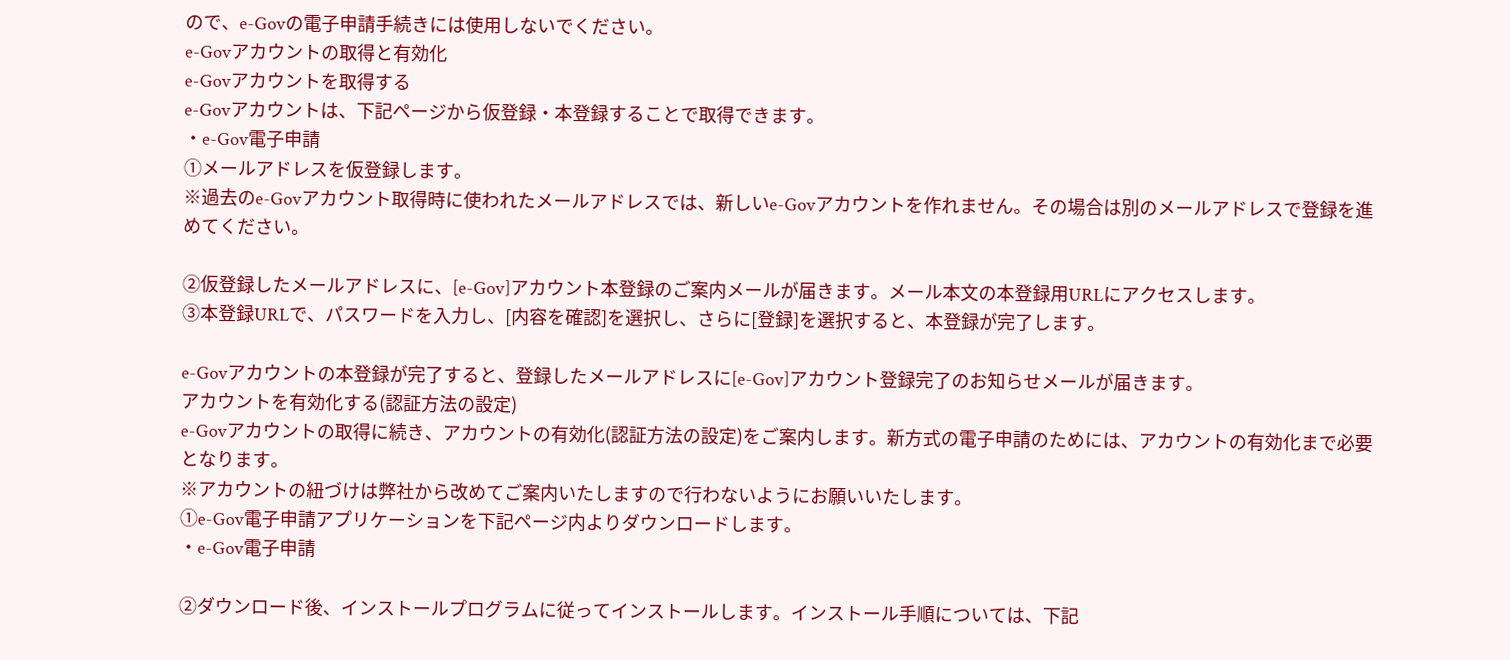ので、e-Govの電子申請手続きには使用しないでください。
e-Govアカウントの取得と有効化
e-Govアカウントを取得する
e-Govアカウントは、下記ページから仮登録・本登録することで取得できます。
・e-Gov電子申請
①メールアドレスを仮登録します。
※過去のe-Govアカウント取得時に使われたメールアドレスでは、新しいe-Govアカウントを作れません。その場合は別のメールアドレスで登録を進めてください。

②仮登録したメールアドレスに、[e-Gov]アカウント本登録のご案内メールが届きます。メール本文の本登録用URLにアクセスします。
③本登録URLで、パスワードを入力し、[内容を確認]を選択し、さらに[登録]を選択すると、本登録が完了します。

e-Govアカウントの本登録が完了すると、登録したメールアドレスに[e-Gov]アカウント登録完了のお知らせメールが届きます。
アカウントを有効化する(認証方法の設定)
e-Govアカウントの取得に続き、アカウントの有効化(認証方法の設定)をご案内します。新方式の電子申請のためには、アカウントの有効化まで必要となります。
※アカウントの紐づけは弊社から改めてご案内いたしますので行わないようにお願いいたします。
①e-Gov電子申請アプリケーションを下記ページ内よりダウンロードします。
・e-Gov電子申請

②ダウンロード後、インストールプログラムに従ってインストールします。インストール手順については、下記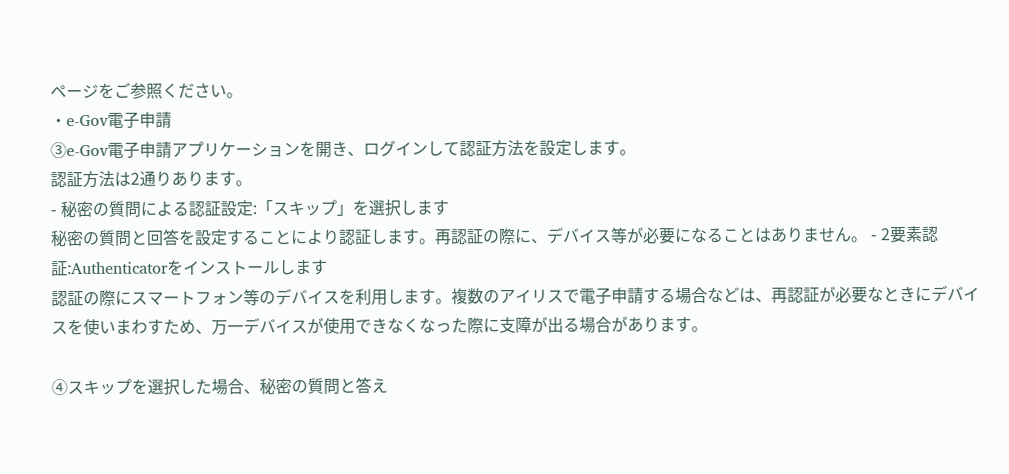ページをご参照ください。
・e-Gov電子申請
③e-Gov電子申請アプリケーションを開き、ログインして認証方法を設定します。
認証方法は2通りあります。
- 秘密の質問による認証設定:「スキップ」を選択します
秘密の質問と回答を設定することにより認証します。再認証の際に、デバイス等が必要になることはありません。 - 2要素認証:Authenticatorをインストールします
認証の際にスマートフォン等のデバイスを利用します。複数のアイリスで電子申請する場合などは、再認証が必要なときにデバイスを使いまわすため、万一デバイスが使用できなくなった際に支障が出る場合があります。

④スキップを選択した場合、秘密の質問と答え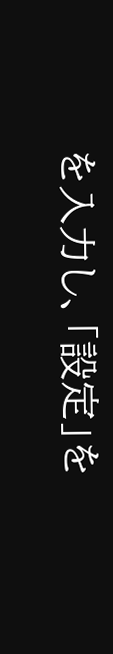を入力し、「設定」を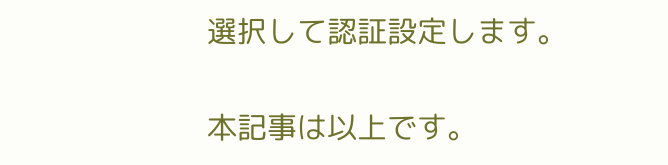選択して認証設定します。

本記事は以上です。